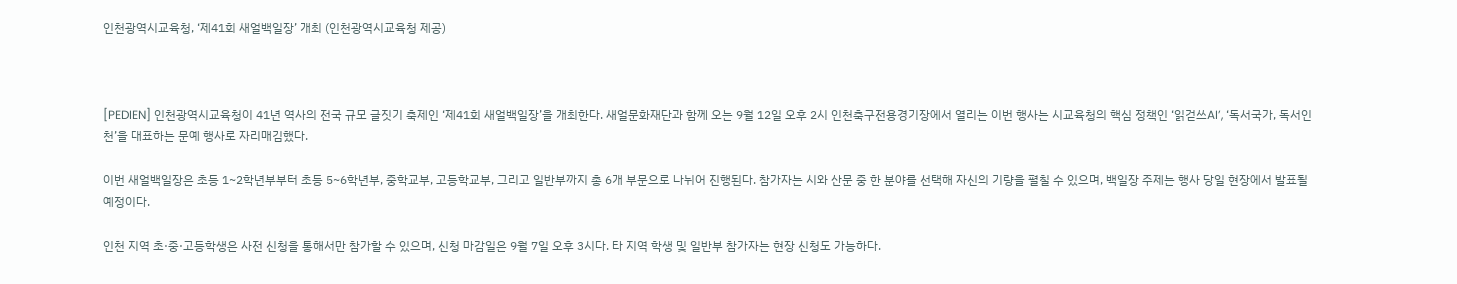인천광역시교육청, ‘제41회 새얼백일장’ 개최 (인천광역시교육청 제공)



[PEDIEN] 인천광역시교육청이 41년 역사의 전국 규모 글짓기 축제인 ‘제41회 새얼백일장’을 개최한다. 새얼문화재단과 함께 오는 9월 12일 오후 2시 인천축구전용경기장에서 열리는 이번 행사는 시교육청의 핵심 정책인 ‘읽걷쓰AI’, ‘독서국가, 독서인천’을 대표하는 문예 행사로 자리매김했다.

이번 새얼백일장은 초등 1~2학년부부터 초등 5~6학년부, 중학교부, 고등학교부, 그리고 일반부까지 총 6개 부문으로 나뉘어 진행된다. 참가자는 시와 산문 중 한 분야를 선택해 자신의 기량을 펼칠 수 있으며, 백일장 주제는 행사 당일 현장에서 발표될 예정이다.

인천 지역 초·중·고등학생은 사전 신청을 통해서만 참가할 수 있으며, 신청 마감일은 9월 7일 오후 3시다. 타 지역 학생 및 일반부 참가자는 현장 신청도 가능하다.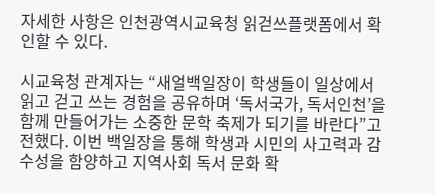자세한 사항은 인천광역시교육청 읽걷쓰플랫폼에서 확인할 수 있다.

시교육청 관계자는 “새얼백일장이 학생들이 일상에서 읽고 걷고 쓰는 경험을 공유하며 ‘독서국가, 독서인천’을 함께 만들어가는 소중한 문학 축제가 되기를 바란다”고 전했다. 이번 백일장을 통해 학생과 시민의 사고력과 감수성을 함양하고 지역사회 독서 문화 확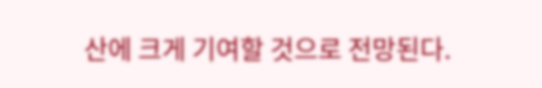산에 크게 기여할 것으로 전망된다.